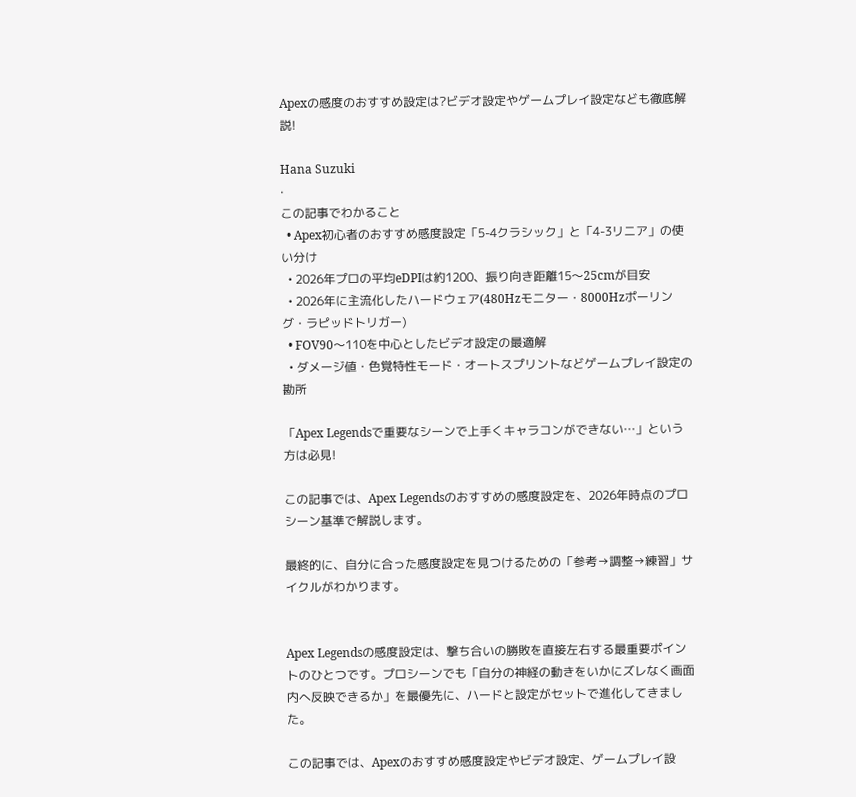Apexの感度のおすすめ設定は?ビデオ設定やゲームプレイ設定なども徹底解説!

Hana Suzuki
·
この記事でわかること
  • Apex初心者のおすすめ感度設定「5-4クラシック」と「4-3リニア」の使い分け
  • 2026年プロの平均eDPIは約1200、振り向き距離15〜25cmが目安
  • 2026年に主流化したハードウェア(480Hzモニター・8000Hzポーリング・ラピッドトリガー)
  • FOV90〜110を中心としたビデオ設定の最適解
  • ダメージ値・色覚特性モード・オートスプリントなどゲームプレイ設定の勘所

「Apex Legendsで重要なシーンで上手くキャラコンができない…」という方は必見!

この記事では、Apex Legendsのおすすめの感度設定を、2026年時点のプロシーン基準で解説します。

最終的に、自分に合った感度設定を見つけるための「参考→調整→練習」サイクルがわかります。


Apex Legendsの感度設定は、撃ち合いの勝敗を直接左右する最重要ポイントのひとつです。プロシーンでも「自分の神経の動きをいかにズレなく画面内へ反映できるか」を最優先に、ハードと設定がセットで進化してきました。

この記事では、Apexのおすすめ感度設定やビデオ設定、ゲームプレイ設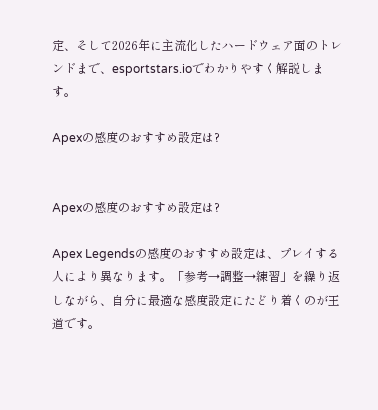定、そして2026年に主流化したハードウェア面のトレンドまで、esportstars.ioでわかりやすく解説します。

Apexの感度のおすすめ設定は?


Apexの感度のおすすめ設定は?

Apex Legendsの感度のおすすめ設定は、プレイする人により異なります。「参考→調整→練習」を繰り返しながら、自分に最適な感度設定にたどり着くのが王道です。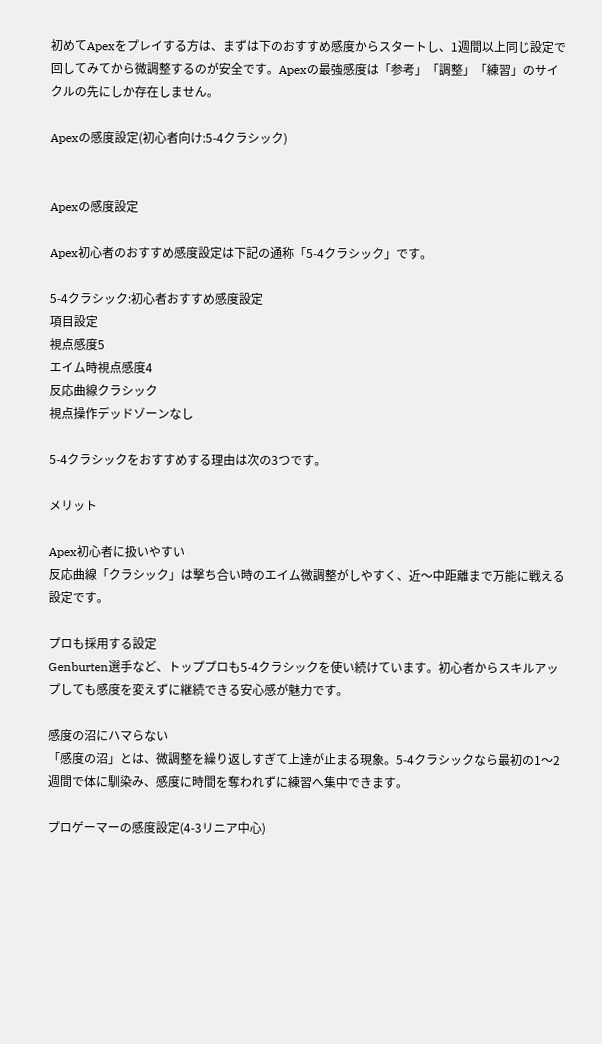初めてApexをプレイする方は、まずは下のおすすめ感度からスタートし、1週間以上同じ設定で回してみてから微調整するのが安全です。Apexの最強感度は「参考」「調整」「練習」のサイクルの先にしか存在しません。

Apexの感度設定(初心者向け:5-4クラシック)


Apexの感度設定

Apex初心者のおすすめ感度設定は下記の通称「5-4クラシック」です。

5-4クラシック:初心者おすすめ感度設定
項目設定
視点感度5
エイム時視点感度4
反応曲線クラシック
視点操作デッドゾーンなし

5-4クラシックをおすすめする理由は次の3つです。

メリット

Apex初心者に扱いやすい
反応曲線「クラシック」は撃ち合い時のエイム微調整がしやすく、近〜中距離まで万能に戦える設定です。

プロも採用する設定
Genburten選手など、トッププロも5-4クラシックを使い続けています。初心者からスキルアップしても感度を変えずに継続できる安心感が魅力です。

感度の沼にハマらない
「感度の沼」とは、微調整を繰り返しすぎて上達が止まる現象。5-4クラシックなら最初の1〜2週間で体に馴染み、感度に時間を奪われずに練習へ集中できます。

プロゲーマーの感度設定(4-3リニア中心)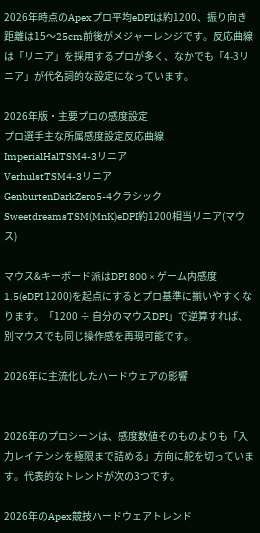2026年時点のApexプロ平均eDPIは約1200、振り向き距離は15〜25cm前後がメジャーレンジです。反応曲線は「リニア」を採用するプロが多く、なかでも「4-3リニア」が代名詞的な設定になっています。

2026年版・主要プロの感度設定
プロ選手主な所属感度設定反応曲線
ImperialHalTSM4-3リニア
VerhulstTSM4-3リニア
GenburtenDarkZero5-4クラシック
SweetdreamsTSM(MnK)eDPI約1200相当リニア(マウス)

マウス&キーボード派はDPI 800 × ゲーム内感度1.5(eDPI 1200)を起点にするとプロ基準に揃いやすくなります。「1200 ÷ 自分のマウスDPI」で逆算すれば、別マウスでも同じ操作感を再現可能です。

2026年に主流化したハードウェアの影響


2026年のプロシーンは、感度数値そのものよりも「入力レイテンシを極限まで詰める」方向に舵を切っています。代表的なトレンドが次の3つです。

2026年のApex競技ハードウェアトレンド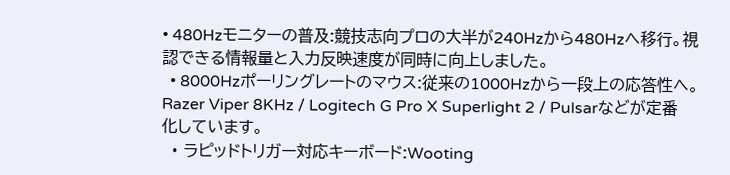• 480Hzモニターの普及:競技志向プロの大半が240Hzから480Hzへ移行。視認できる情報量と入力反映速度が同時に向上しました。
  • 8000Hzポーリングレートのマウス:従来の1000Hzから一段上の応答性へ。Razer Viper 8KHz / Logitech G Pro X Superlight 2 / Pulsarなどが定番化しています。
  • ラピッドトリガー対応キーボード:Wooting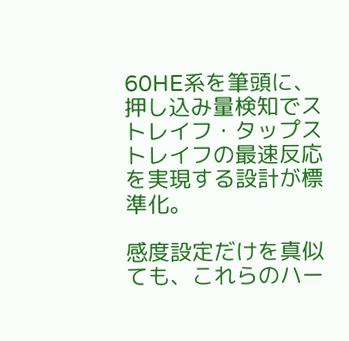60HE系を筆頭に、押し込み量検知でストレイフ・タップストレイフの最速反応を実現する設計が標準化。

感度設定だけを真似ても、これらのハー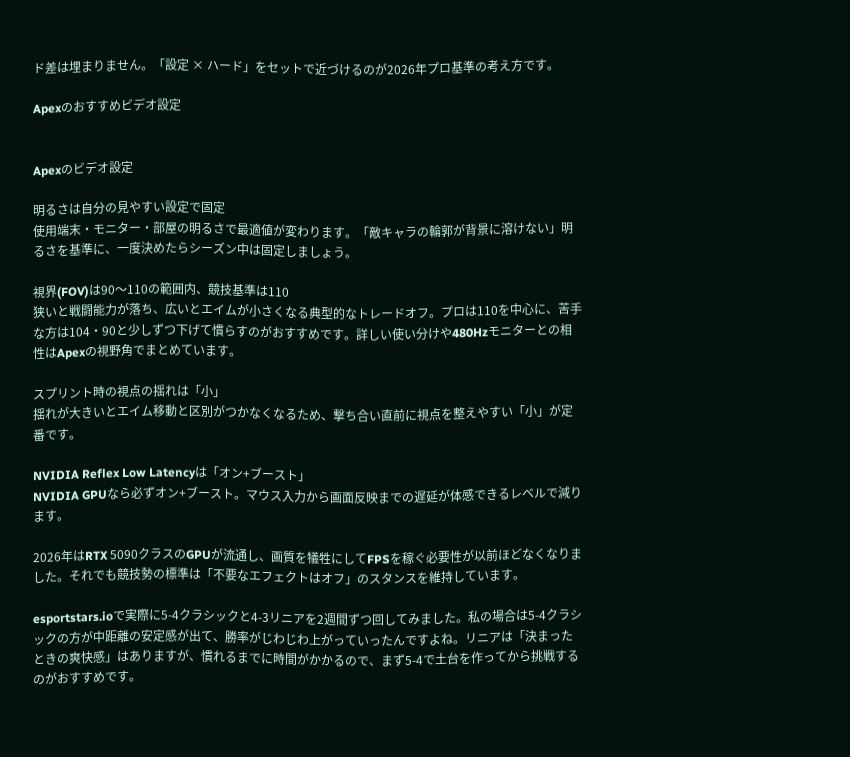ド差は埋まりません。「設定 × ハード」をセットで近づけるのが2026年プロ基準の考え方です。

Apexのおすすめビデオ設定


Apexのビデオ設定

明るさは自分の見やすい設定で固定
使用端末・モニター・部屋の明るさで最適値が変わります。「敵キャラの輪郭が背景に溶けない」明るさを基準に、一度決めたらシーズン中は固定しましょう。

視界(FOV)は90〜110の範囲内、競技基準は110
狭いと戦闘能力が落ち、広いとエイムが小さくなる典型的なトレードオフ。プロは110を中心に、苦手な方は104・90と少しずつ下げて慣らすのがおすすめです。詳しい使い分けや480Hzモニターとの相性はApexの視野角でまとめています。

スプリント時の視点の揺れは「小」
揺れが大きいとエイム移動と区別がつかなくなるため、撃ち合い直前に視点を整えやすい「小」が定番です。

NVIDIA Reflex Low Latencyは「オン+ブースト」
NVIDIA GPUなら必ずオン+ブースト。マウス入力から画面反映までの遅延が体感できるレベルで減ります。

2026年はRTX 5090クラスのGPUが流通し、画質を犠牲にしてFPSを稼ぐ必要性が以前ほどなくなりました。それでも競技勢の標準は「不要なエフェクトはオフ」のスタンスを維持しています。

esportstars.ioで実際に5-4クラシックと4-3リニアを2週間ずつ回してみました。私の場合は5-4クラシックの方が中距離の安定感が出て、勝率がじわじわ上がっていったんですよね。リニアは「決まったときの爽快感」はありますが、慣れるまでに時間がかかるので、まず5-4で土台を作ってから挑戦するのがおすすめです。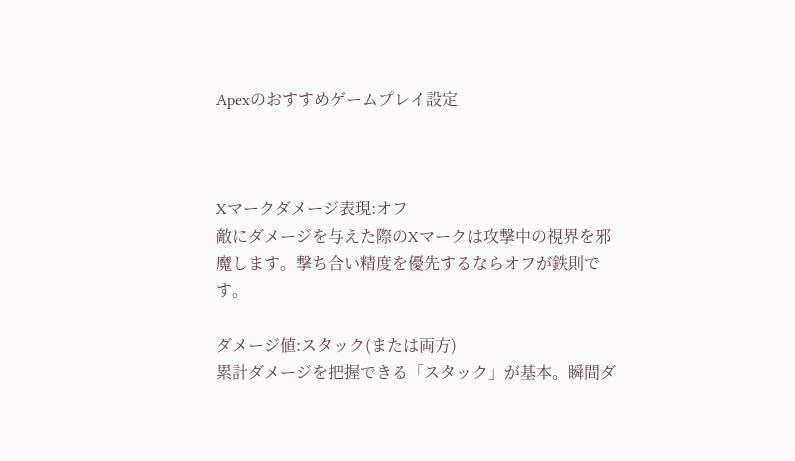Apexのおすすめゲームプレイ設定



Xマークダメージ表現:オフ
敵にダメージを与えた際のXマークは攻撃中の視界を邪魔します。撃ち合い精度を優先するならオフが鉄則です。

ダメージ値:スタック(または両方)
累計ダメージを把握できる「スタック」が基本。瞬間ダ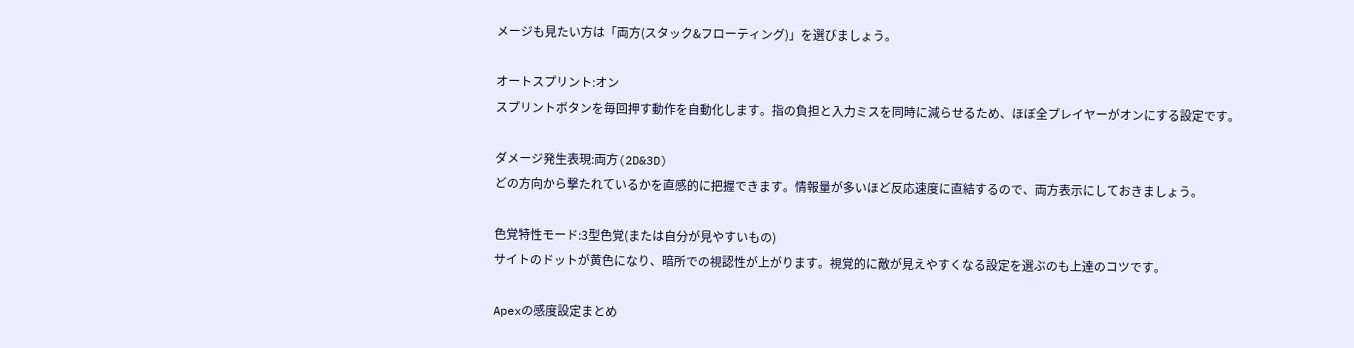メージも見たい方は「両方(スタック&フローティング)」を選びましょう。

オートスプリント:オン
スプリントボタンを毎回押す動作を自動化します。指の負担と入力ミスを同時に減らせるため、ほぼ全プレイヤーがオンにする設定です。

ダメージ発生表現:両方(2D&3D)
どの方向から撃たれているかを直感的に把握できます。情報量が多いほど反応速度に直結するので、両方表示にしておきましょう。

色覚特性モード:3型色覚(または自分が見やすいもの)
サイトのドットが黄色になり、暗所での視認性が上がります。視覚的に敵が見えやすくなる設定を選ぶのも上達のコツです。

Apexの感度設定まとめ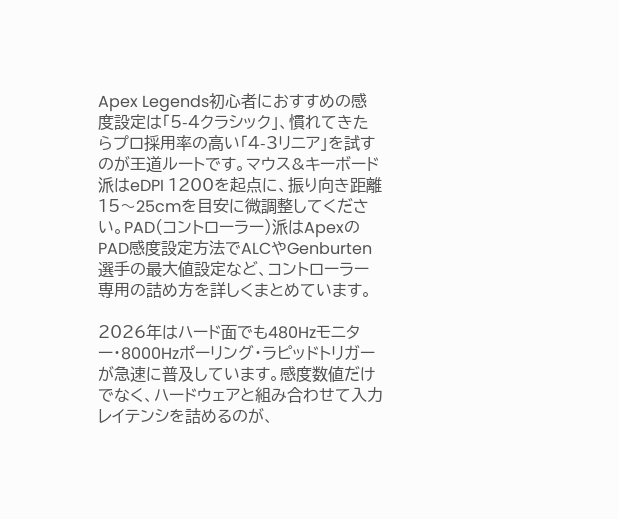Apex Legends初心者におすすめの感度設定は「5-4クラシック」、慣れてきたらプロ採用率の高い「4-3リニア」を試すのが王道ルートです。マウス&キーボード派はeDPI 1200を起点に、振り向き距離15〜25cmを目安に微調整してください。PAD(コントローラー)派はApexのPAD感度設定方法でALCやGenburten選手の最大値設定など、コントローラー専用の詰め方を詳しくまとめています。

2026年はハード面でも480Hzモニター・8000Hzポーリング・ラピッドトリガーが急速に普及しています。感度数値だけでなく、ハードウェアと組み合わせて入力レイテンシを詰めるのが、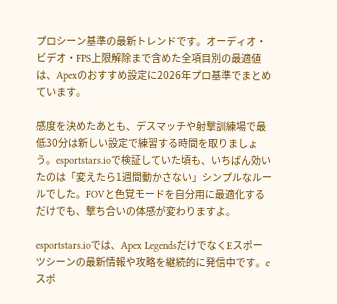プロシーン基準の最新トレンドです。オーディオ・ビデオ・FPS上限解除まで含めた全項目別の最適値は、Apexのおすすめ設定に2026年プロ基準でまとめています。

感度を決めたあとも、デスマッチや射撃訓練場で最低30分は新しい設定で練習する時間を取りましょう。esportstars.ioで検証していた頃も、いちばん効いたのは「変えたら1週間動かさない」シンプルなルールでした。FOVと色覚モードを自分用に最適化するだけでも、撃ち合いの体感が変わりますよ。

esportstars.ioでは、Apex LegendsだけでなくEスポーツシーンの最新情報や攻略を継続的に発信中です。eスポ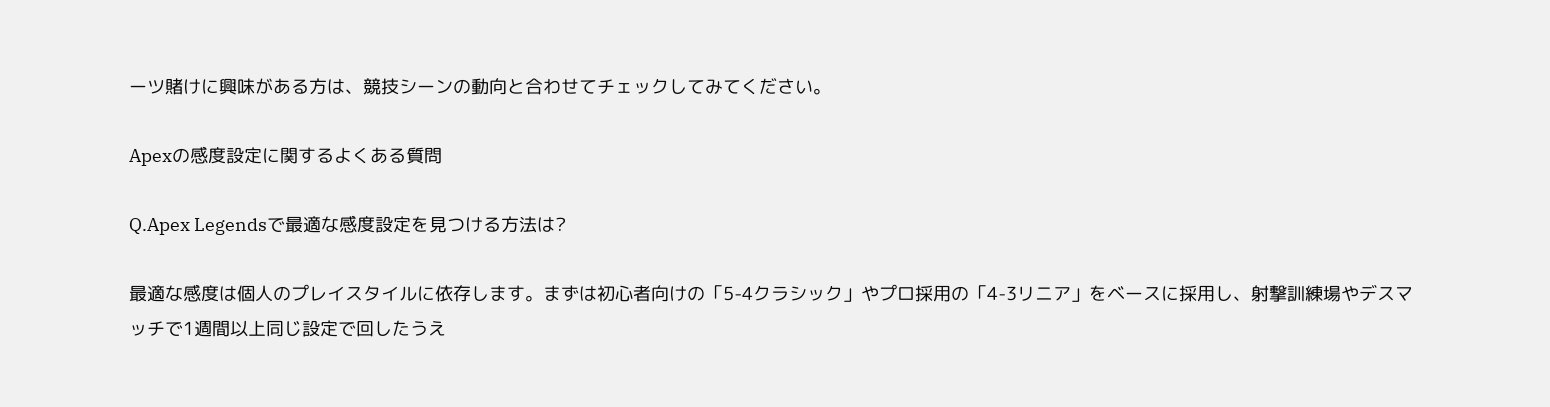ーツ賭けに興味がある方は、競技シーンの動向と合わせてチェックしてみてください。

Apexの感度設定に関するよくある質問

Q.Apex Legendsで最適な感度設定を見つける方法は?

最適な感度は個人のプレイスタイルに依存します。まずは初心者向けの「5-4クラシック」やプロ採用の「4-3リニア」をベースに採用し、射撃訓練場やデスマッチで1週間以上同じ設定で回したうえ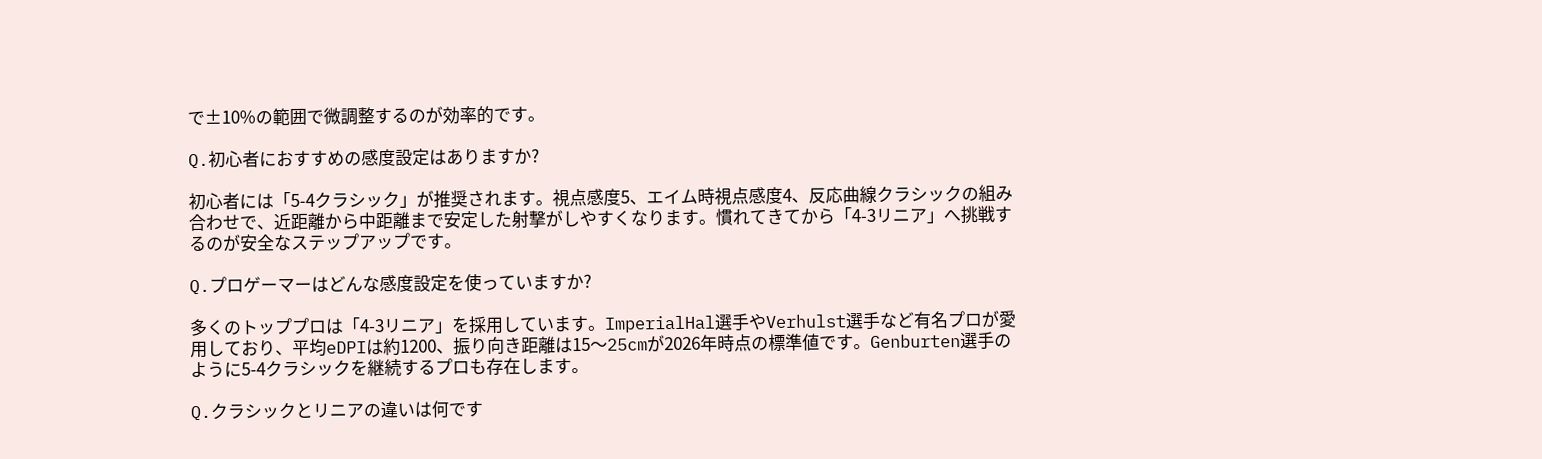で±10%の範囲で微調整するのが効率的です。

Q.初心者におすすめの感度設定はありますか?

初心者には「5-4クラシック」が推奨されます。視点感度5、エイム時視点感度4、反応曲線クラシックの組み合わせで、近距離から中距離まで安定した射撃がしやすくなります。慣れてきてから「4-3リニア」へ挑戦するのが安全なステップアップです。

Q.プロゲーマーはどんな感度設定を使っていますか?

多くのトッププロは「4-3リニア」を採用しています。ImperialHal選手やVerhulst選手など有名プロが愛用しており、平均eDPIは約1200、振り向き距離は15〜25cmが2026年時点の標準値です。Genburten選手のように5-4クラシックを継続するプロも存在します。

Q.クラシックとリニアの違いは何です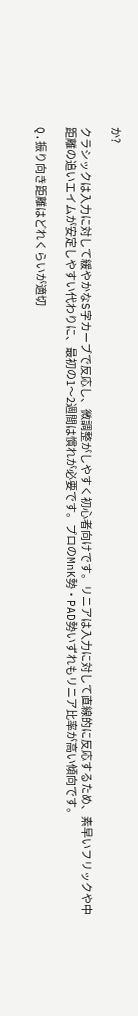か?

クラシックは入力に対して緩やかなS字カーブで反応し、微調整がしやすく初心者向けです。リニアは入力に対して直線的に反応するため、素早いフリックや中距離の追いエイムが安定しやすい代わりに、最初の1〜2週間は慣れが必要です。プロのMnK勢・PAD勢いずれもリニア比率が高い傾向です。

Q.振り向き距離はどれくらいが適切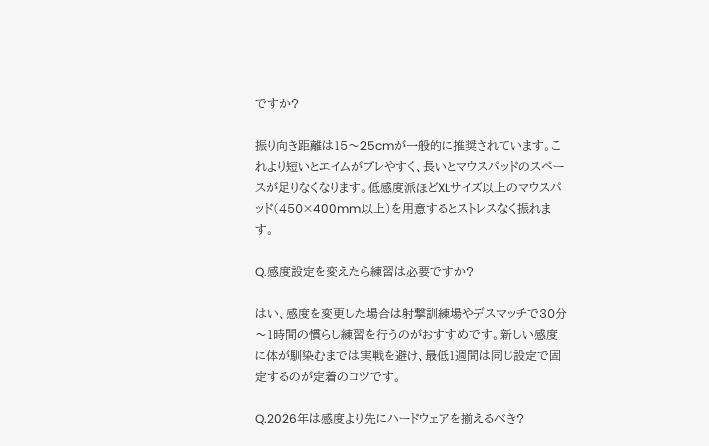ですか?

振り向き距離は15〜25cmが一般的に推奨されています。これより短いとエイムがブレやすく、長いとマウスパッドのスペースが足りなくなります。低感度派ほどXLサイズ以上のマウスパッド(450×400mm以上)を用意するとストレスなく振れます。

Q.感度設定を変えたら練習は必要ですか?

はい、感度を変更した場合は射撃訓練場やデスマッチで30分〜1時間の慣らし練習を行うのがおすすめです。新しい感度に体が馴染むまでは実戦を避け、最低1週間は同じ設定で固定するのが定着のコツです。

Q.2026年は感度より先にハードウェアを揃えるべき?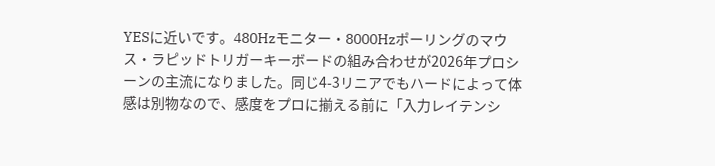YESに近いです。480Hzモニター・8000Hzポーリングのマウス・ラピッドトリガーキーボードの組み合わせが2026年プロシーンの主流になりました。同じ4-3リニアでもハードによって体感は別物なので、感度をプロに揃える前に「入力レイテンシ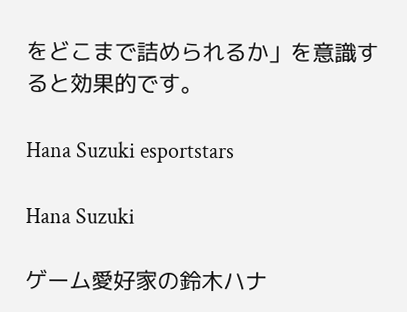をどこまで詰められるか」を意識すると効果的です。

Hana Suzuki esportstars

Hana Suzuki

ゲーム愛好家の鈴木ハナ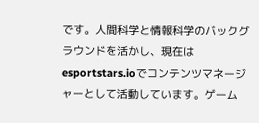です。人間科学と情報科学のバックグラウンドを活かし、現在はesportstars.ioでコンテンツマネージャーとして活動しています。ゲーム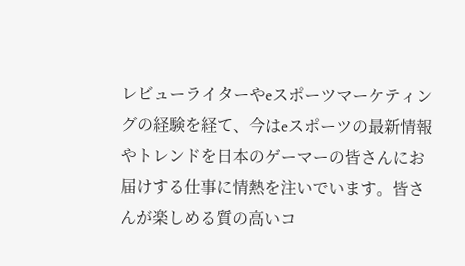レビューライターやeスポーツマーケティングの経験を経て、今はeスポーツの最新情報やトレンドを日本のゲーマーの皆さんにお届けする仕事に情熱を注いでいます。皆さんが楽しめる質の高いコ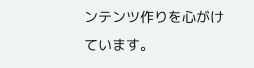ンテンツ作りを心がけています。